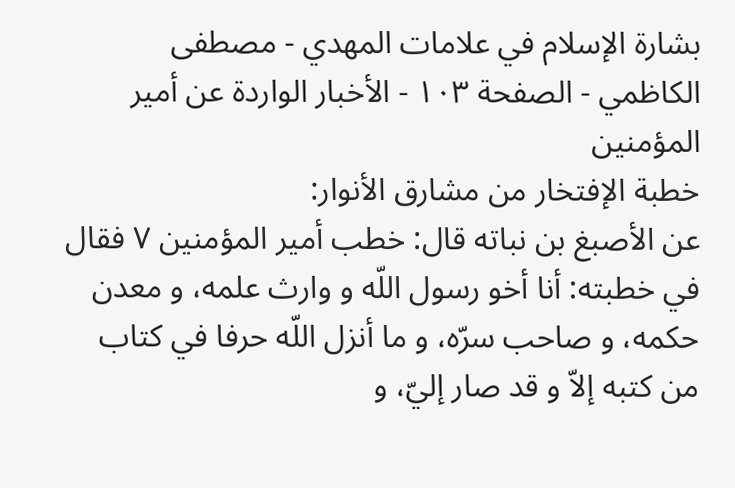بشارة الإسلام في علامات المهدي - مصطفى الكاظمي - الصفحة ١٠٣ - الأخبار الواردة عن أمير المؤمنين
خطبة الإفتخار من مشارق الأنوار:
عن الأصبغ بن نباته قال: خطب أمير المؤمنين ٧ فقال في خطبته: أنا أخو رسول اللّه و وارث علمه، و معدن حكمه، و صاحب سرّه، و ما أنزل اللّه حرفا في كتاب من كتبه إلاّ و قد صار إليّ، و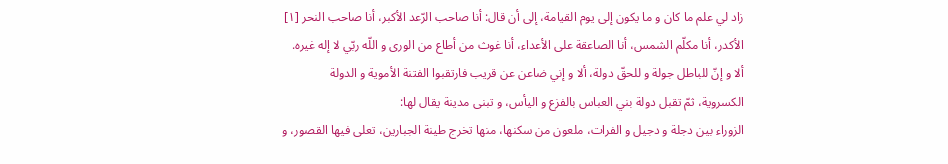زاد لي علم ما كان و ما يكون إلى يوم القيامة، إلى أن قال: أنا صاحب الرّعد الأكبر، أنا صاحب النحر [١] الأكدر، أنا مكلّم الشمس، أنا الصاعقة على الأعداء، أنا غوث من أطاع من الورى و اللّه ربّي لا إله غيره. ألا و إنّ للباطل جولة و للحقّ دولة، ألا و إني ضاعن عن قريب فارتقبوا الفتنة الأموية و الدولة الكسروية، ثمّ تقبل دولة بني العباس بالفزع و اليأس، و تبنى مدينة يقال لها:
الزوراء بين دجلة و دجيل و الفرات، ملعون من سكنها، منها تخرج طينة الجبارين، تعلى فيها القصور، و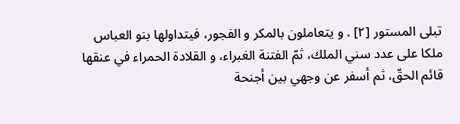تبلى المستور [٢] . و يتعاملون بالمكر و الفجور، فيتداولها بنو العباس ملكا على عدد سني الملك، ثمّ الفتنة الغبراء، و القلادة الحمراء في عنقها قائم الحقّ، ثم أسفر عن وجهي بين أجنحة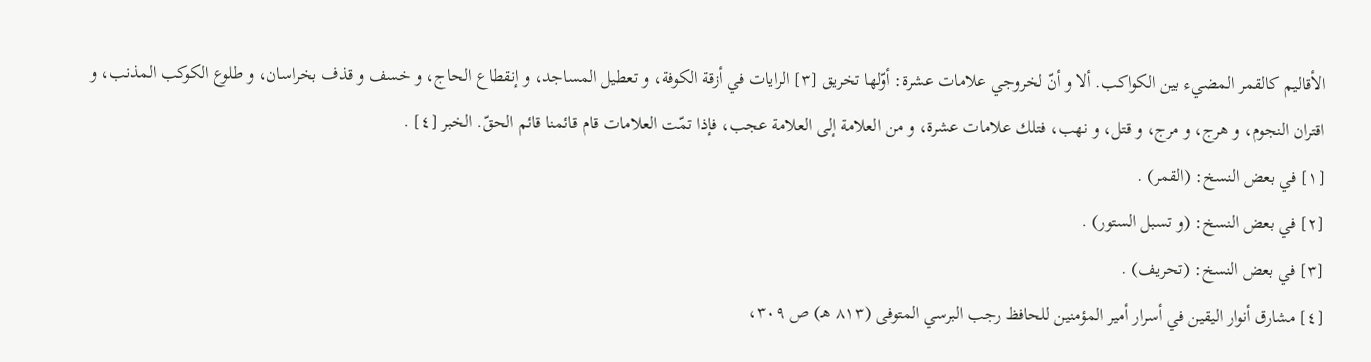الأقاليم كالقمر المضيء بين الكواكب. ألا و أنّ لخروجي علامات عشرة: أوّلها تخريق [٣] الرايات في أزقة الكوفة، و تعطيل المساجد، و إنقطاع الحاج، و خسف و قذف بخراسان، و طلوع الكوكب المذنب، و اقتران النجوم، و هرج، و مرج، و قتل، و نهب، فتلك علامات عشرة، و من العلامة إلى العلامة عجب، فإذا تمّت العلامات قام قائمنا قائم الحقّ. الخبر [٤] .
[١] في بعض النسخ: (القمر) .
[٢] في بعض النسخ: (و تسبل الستور) .
[٣] في بعض النسخ: (تحريف) .
[٤] مشارق أنوار اليقين في أسرار أمير المؤمنين للحافظ رجب البرسي المتوفى (٨١٣ هـ) ص ٣٠٩،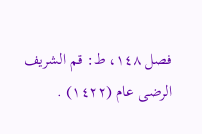فصل ١٤٨، ط: قم الشريف الرضى عام (١٤٢٢) .